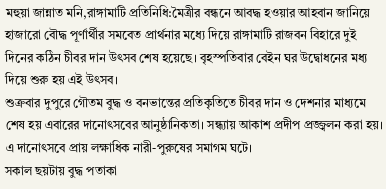মহুয়া জান্নাত মনি,রাঙ্গামাটি প্রতিনিধি:মৈত্রীর বন্ধনে আবদ্ধ হওয়ার আহবান জানিয়ে হাজারো বৌদ্ধ পূর্ণার্থীর সমবেত প্রার্থনার মধ্যে দিয়ে রাঙ্গামাটি রাজবন বিহারে দুই দিনের কঠিন চীবর দান উৎসব শেষ হয়েছে। বৃহস্পতিবার বেইন ঘর উদ্বোধনের মধ্য দিয়ে শুরু হয় এই উৎসব।
শুক্রবার দুপুরে গৌতম বুদ্ধ ও বনভান্তের প্রতিকৃতিতে চীবর দান ও দেশনার মাধ্যমে শেষ হয় এবারের দানোৎসবের আনুষ্ঠানিকতা। সন্ধ্যায় আকাশ প্রদীপ প্রজ্জ্বলন করা হয়। এ দানোৎসবে প্রায় লক্ষাধিক নারী-পুরুষের সমাগম ঘটে।
সকাল ছয়টায় বুদ্ধ পতাকা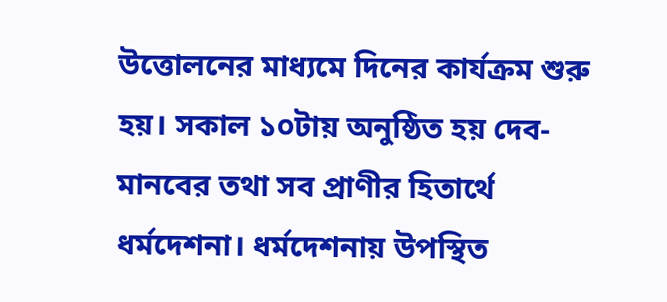উত্তোলনের মাধ্যমে দিনের কার্যক্রম শুরু হয়। সকাল ১০টায় অনুষ্ঠিত হয় দেব-মানবের তথা সব প্রাণীর হিতার্থে ধর্মদেশনা। ধর্মদেশনায় উপস্থিত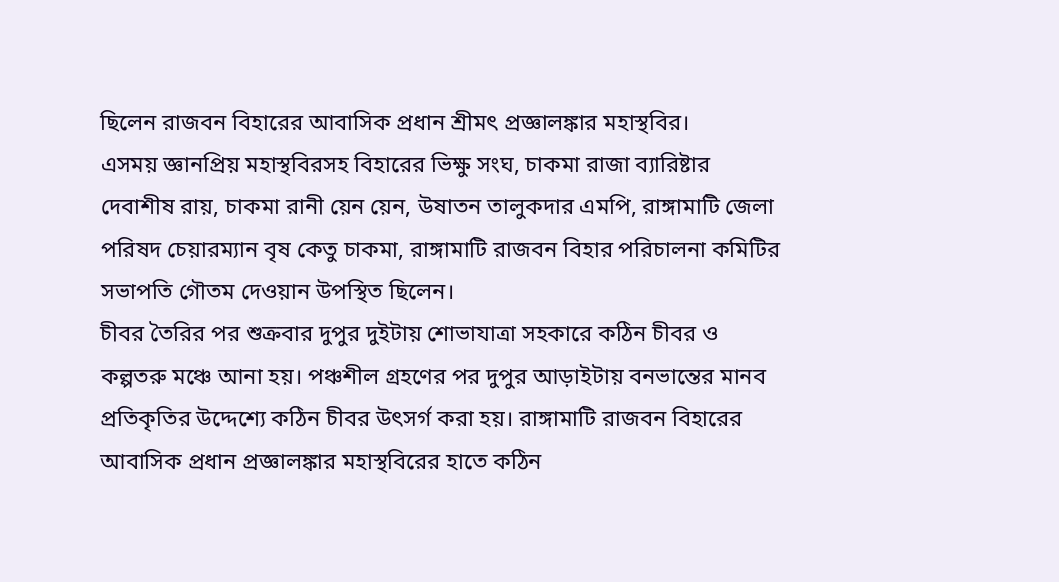ছিলেন রাজবন বিহারের আবাসিক প্রধান শ্রীমৎ প্রজ্ঞালঙ্কার মহাস্থবির।
এসময় জ্ঞানপ্রিয় মহাস্থবিরসহ বিহারের ভিক্ষু সংঘ, চাকমা রাজা ব্যারিষ্টার দেবাশীষ রায়, চাকমা রানী য়েন য়েন, উষাতন তালুকদার এমপি, রাঙ্গামাটি জেলা পরিষদ চেয়ারম্যান বৃষ কেতু চাকমা, রাঙ্গামাটি রাজবন বিহার পরিচালনা কমিটির সভাপতি গৌতম দেওয়ান উপস্থিত ছিলেন।
চীবর তৈরির পর শুক্রবার দুপুর দুইটায় শোভাযাত্রা সহকারে কঠিন চীবর ও কল্পতরু মঞ্চে আনা হয়। পঞ্চশীল গ্রহণের পর দুপুর আড়াইটায় বনভান্তের মানব প্রতিকৃতির উদ্দেশ্যে কঠিন চীবর উৎসর্গ করা হয়। রাঙ্গামাটি রাজবন বিহারের আবাসিক প্রধান প্রজ্ঞালঙ্কার মহাস্থবিরের হাতে কঠিন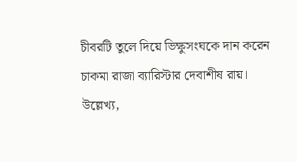চীবরটি তুলে দিয়ে ভিক্ষুসংঘকে দান করেন চাকমা রাজা ব্যারিস্টার দেবাশীষ রায়।
উল্লেখ্য,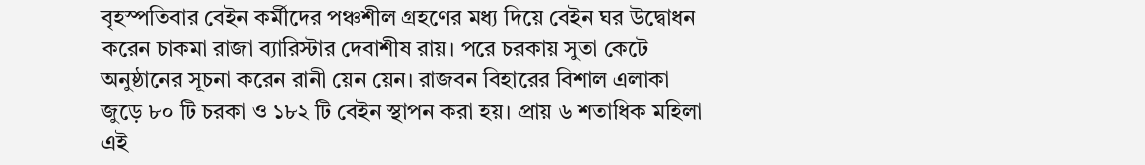বৃহস্পতিবার বেইন কর্মীদের পঞ্চশীল গ্রহণের মধ্য দিয়ে বেইন ঘর উদ্বোধন করেন চাকমা রাজা ব্যারিস্টার দেবাশীষ রায়। পরে চরকায় সুতা কেটে অনুষ্ঠানের সূচনা করেন রানী য়েন য়েন। রাজবন বিহারের বিশাল এলাকা জুড়ে ৮০ টি চরকা ও ১৮২ টি বেইন স্থাপন করা হয়। প্রায় ৬ শতাধিক মহিলা এই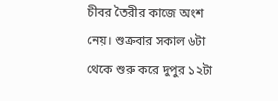চীবর তৈরীর কাজে অংশ নেয়। শুক্রবার সকাল ৬টা থেকে শুরু করে দুপুর ১২টা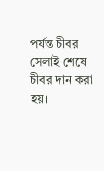পর্যন্ত চীবর সেলাই শেষে চীবর দান করা হয়।